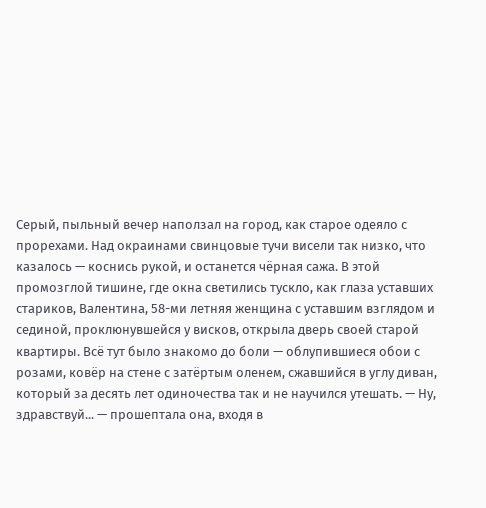Серый, пыльный вечер наползал на город, как старое одеяло с прорехами. Над окраинами свинцовые тучи висели так низко, что казалось — коснись рукой, и останется чёрная сажа. В этой промозглой тишине, где окна светились тускло, как глаза уставших стариков, Валентина, 58-ми летняя женщина с уставшим взглядом и сединой, проклюнувшейся у висков, открыла дверь своей старой квартиры. Всё тут было знакомо до боли — облупившиеся обои с розами, ковёр на стене с затёртым оленем, сжавшийся в углу диван, который за десять лет одиночества так и не научился утешать. — Ну, здравствуй... — прошептала она, входя в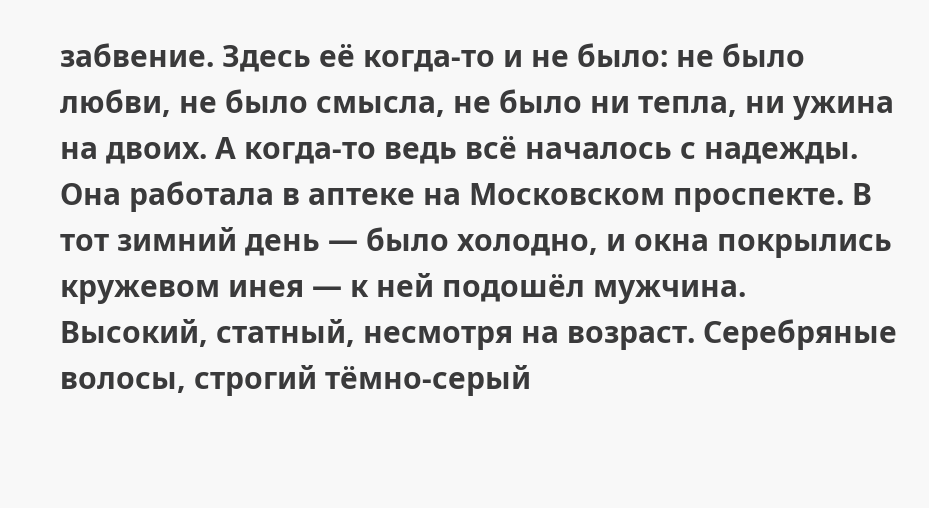забвение. Здесь её когда-то и не было: не было любви, не было смысла, не было ни тепла, ни ужина на двоих. А когда-то ведь всё началось с надежды. Она работала в аптеке на Московском проспекте. В тот зимний день — было холодно, и окна покрылись кружевом инея — к ней подошёл мужчина. Высокий, статный, несмотря на возраст. Серебряные волосы, строгий тёмно-серый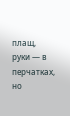плащ, руки — в перчатках, но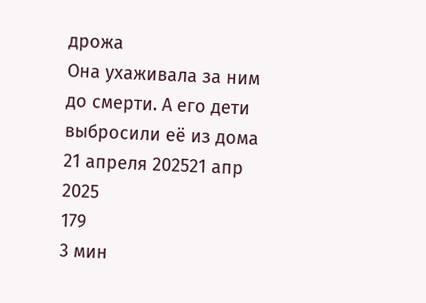дрожа
Она ухаживала за ним до смерти. А его дети выбросили её из дома
21 апреля 202521 апр 2025
179
3 мин